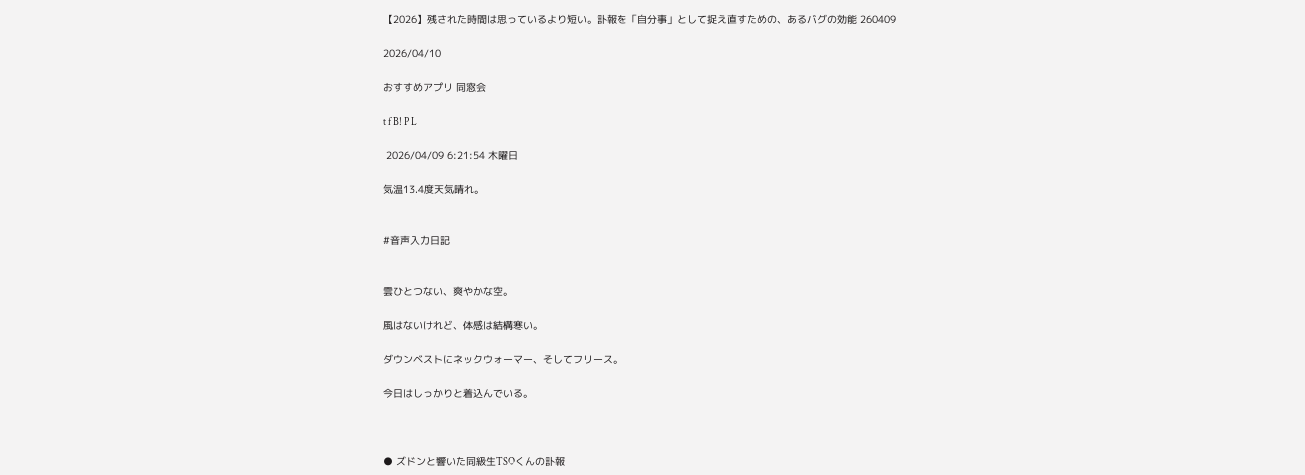【2026】残された時間は思っているより短い。訃報を「自分事」として捉え直すための、あるバグの効能 260409

2026/04/10

おすすめアプリ 同窓会

t f B! P L

 2026/04/09 6:21:54 木曜日

気温13.4度天気晴れ。


#音声入力日記


雲ひとつない、爽やかな空。

風はないけれど、体感は結構寒い。

ダウンベストにネックウォーマー、そしてフリース。

今日はしっかりと着込んでいる。



● ズドンと響いた同級生TSOくんの訃報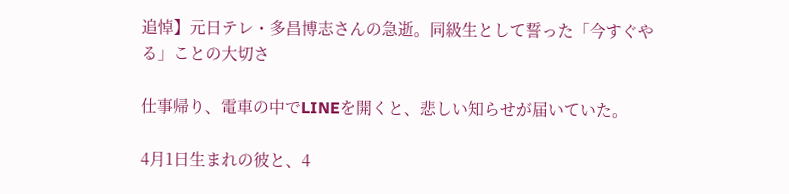追悼】元日テレ・多昌博志さんの急逝。同級生として誓った「今すぐやる」ことの大切さ

仕事帰り、電車の中でLINEを開くと、悲しい知らせが届いていた。

4月1日生まれの彼と、4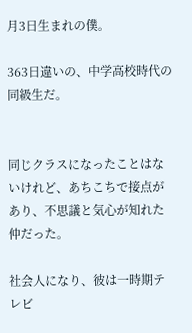月3日生まれの僕。

363日違いの、中学高校時代の同級生だ。


同じクラスになったことはないけれど、あちこちで接点があり、不思議と気心が知れた仲だった。

社会人になり、彼は一時期テレビ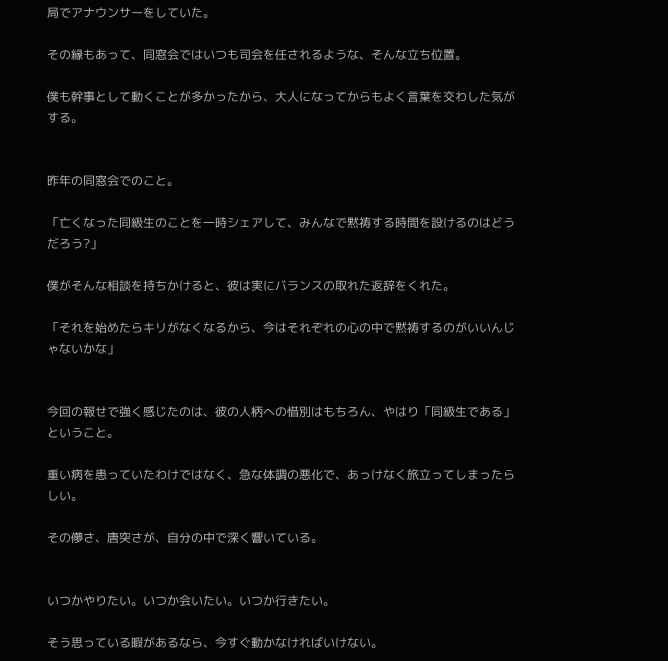局でアナウンサーをしていた。

その縁もあって、同窓会ではいつも司会を任されるような、そんな立ち位置。

僕も幹事として動くことが多かったから、大人になってからもよく言葉を交わした気がする。


昨年の同窓会でのこと。

「亡くなった同級生のことを一時シェアして、みんなで黙祷する時間を設けるのはどうだろう?」

僕がそんな相談を持ちかけると、彼は実にバランスの取れた返辞をくれた。

「それを始めたらキリがなくなるから、今はそれぞれの心の中で黙祷するのがいいんじゃないかな」


今回の報せで強く感じたのは、彼の人柄への惜別はもちろん、やはり「同級生である」ということ。

重い病を患っていたわけではなく、急な体調の悪化で、あっけなく旅立ってしまったらしい。

その儚さ、唐突さが、自分の中で深く響いている。


いつかやりたい。いつか会いたい。いつか行きたい。

そう思っている暇があるなら、今すぐ動かなければいけない。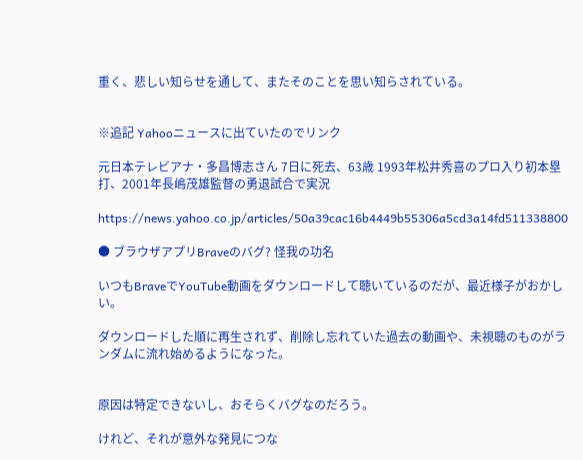重く、悲しい知らせを通して、またそのことを思い知らされている。


※追記 Yahooニュースに出ていたのでリンク

元日本テレビアナ・多昌博志さん 7日に死去、63歳 1993年松井秀喜のプロ入り初本塁打、2001年長嶋茂雄監督の勇退試合で実況

https://news.yahoo.co.jp/articles/50a39cac16b4449b55306a5cd3a14fd511338800

● ブラウザアプリBraveのバグ? 怪我の功名

いつもBraveでYouTube動画をダウンロードして聴いているのだが、最近様子がおかしい。

ダウンロードした順に再生されず、削除し忘れていた過去の動画や、未視聴のものがランダムに流れ始めるようになった。


原因は特定できないし、おそらくバグなのだろう。

けれど、それが意外な発見につな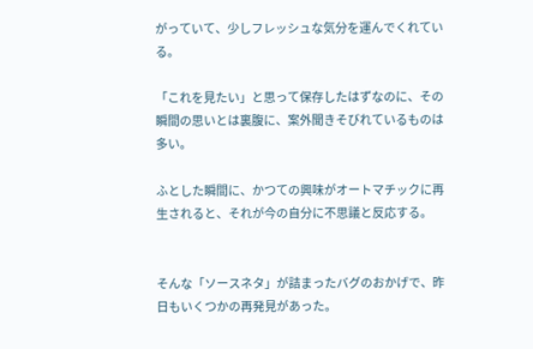がっていて、少しフレッシュな気分を運んでくれている。

「これを見たい」と思って保存したはずなのに、その瞬間の思いとは裏腹に、案外聞きそびれているものは多い。

ふとした瞬間に、かつての興味がオートマチックに再生されると、それが今の自分に不思議と反応する。


そんな「ソースネタ」が詰まったバグのおかげで、昨日もいくつかの再発見があった。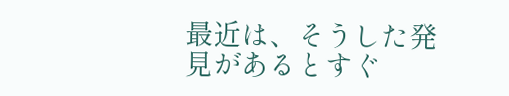最近は、そうした発見があるとすぐ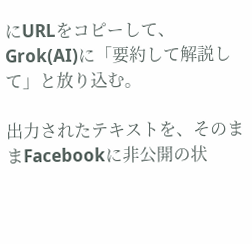にURLをコピーして、Grok(AI)に「要約して解説して」と放り込む。

出力されたテキストを、そのままFacebookに非公開の状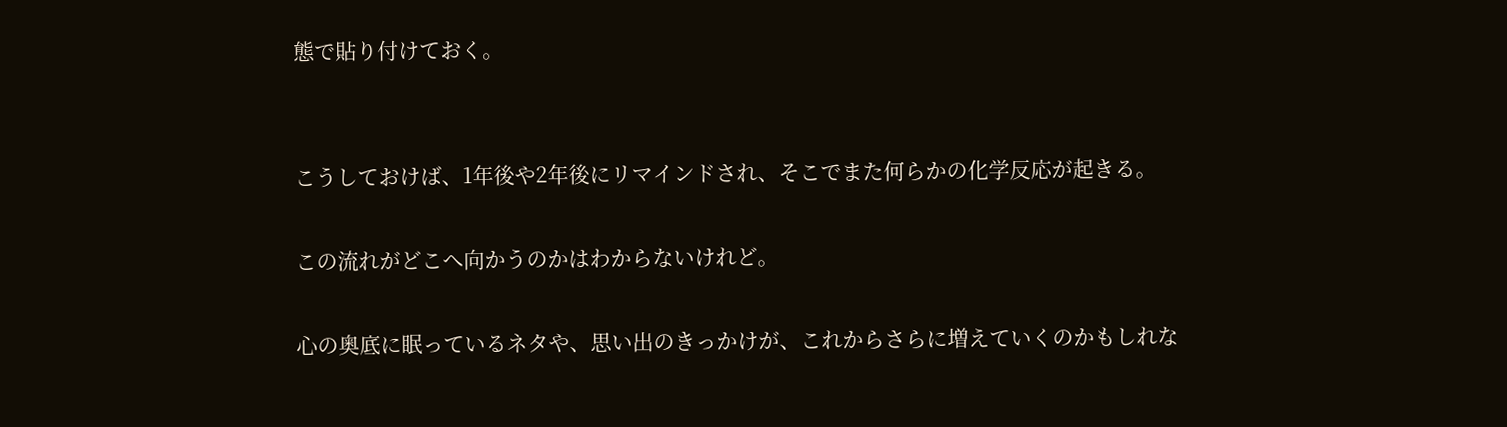態で貼り付けておく。


こうしておけば、1年後や2年後にリマインドされ、そこでまた何らかの化学反応が起きる。

この流れがどこへ向かうのかはわからないけれど。

心の奥底に眠っているネタや、思い出のきっかけが、これからさらに増えていくのかもしれな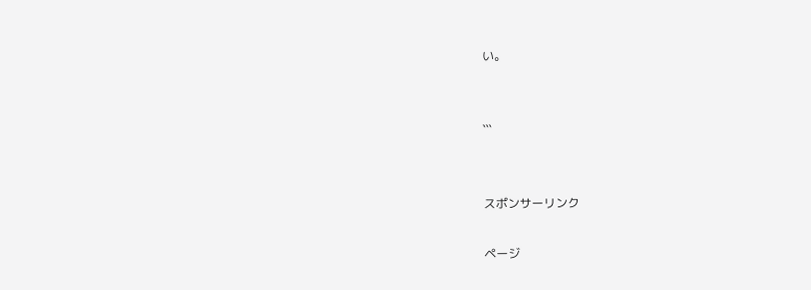い。


```


スポンサーリンク

ページ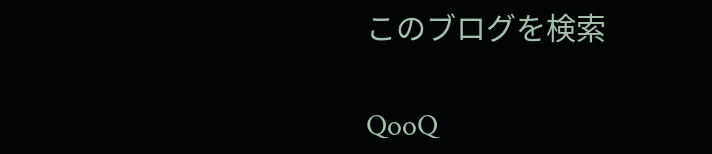このブログを検索

QooQ